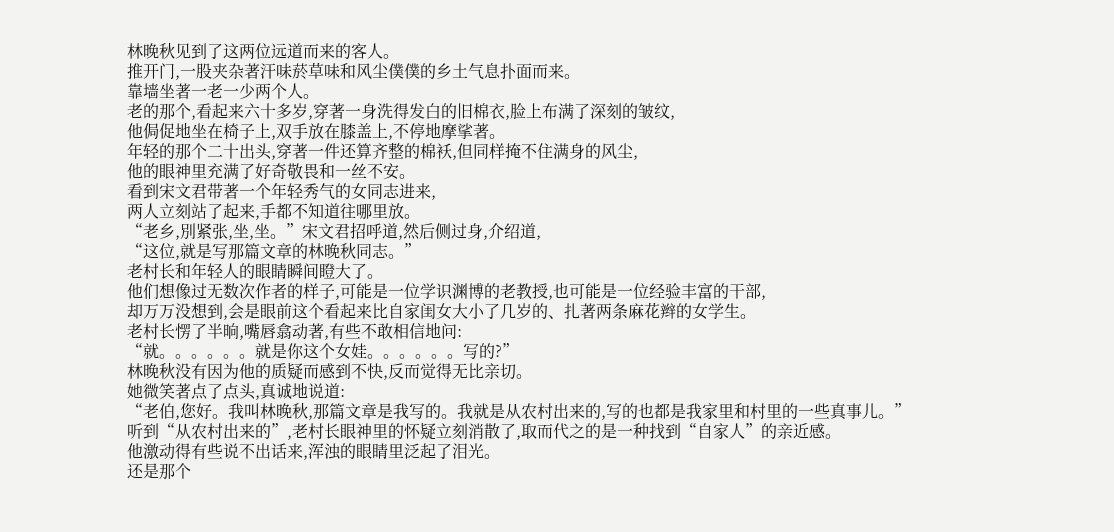林晚秋见到了这两位远道而来的客人。
推开门,一股夹杂著汗味菸草味和风尘僕僕的乡土气息扑面而来。
靠墙坐著一老一少两个人。
老的那个,看起来六十多岁,穿著一身洗得发白的旧棉衣,脸上布满了深刻的皱纹,
他侷促地坐在椅子上,双手放在膝盖上,不停地摩挲著。
年轻的那个二十出头,穿著一件还算齐整的棉袄,但同样掩不住满身的风尘,
他的眼神里充满了好奇敬畏和一丝不安。
看到宋文君带著一个年轻秀气的女同志进来,
两人立刻站了起来,手都不知道往哪里放。
“老乡,別紧张,坐,坐。”宋文君招呼道,然后侧过身,介绍道,
“这位,就是写那篇文章的林晚秋同志。”
老村长和年轻人的眼睛瞬间瞪大了。
他们想像过无数次作者的样子,可能是一位学识渊博的老教授,也可能是一位经验丰富的干部,
却万万没想到,会是眼前这个看起来比自家闺女大小了几岁的、扎著两条麻花辫的女学生。
老村长愣了半晌,嘴唇翕动著,有些不敢相信地问:
“就。。。。。。就是你这个女娃。。。。。。写的?”
林晚秋没有因为他的质疑而感到不快,反而觉得无比亲切。
她微笑著点了点头,真诚地说道:
“老伯,您好。我叫林晚秋,那篇文章是我写的。我就是从农村出来的,写的也都是我家里和村里的一些真事儿。”
听到“从农村出来的”,老村长眼神里的怀疑立刻消散了,取而代之的是一种找到“自家人”的亲近感。
他激动得有些说不出话来,浑浊的眼睛里泛起了泪光。
还是那个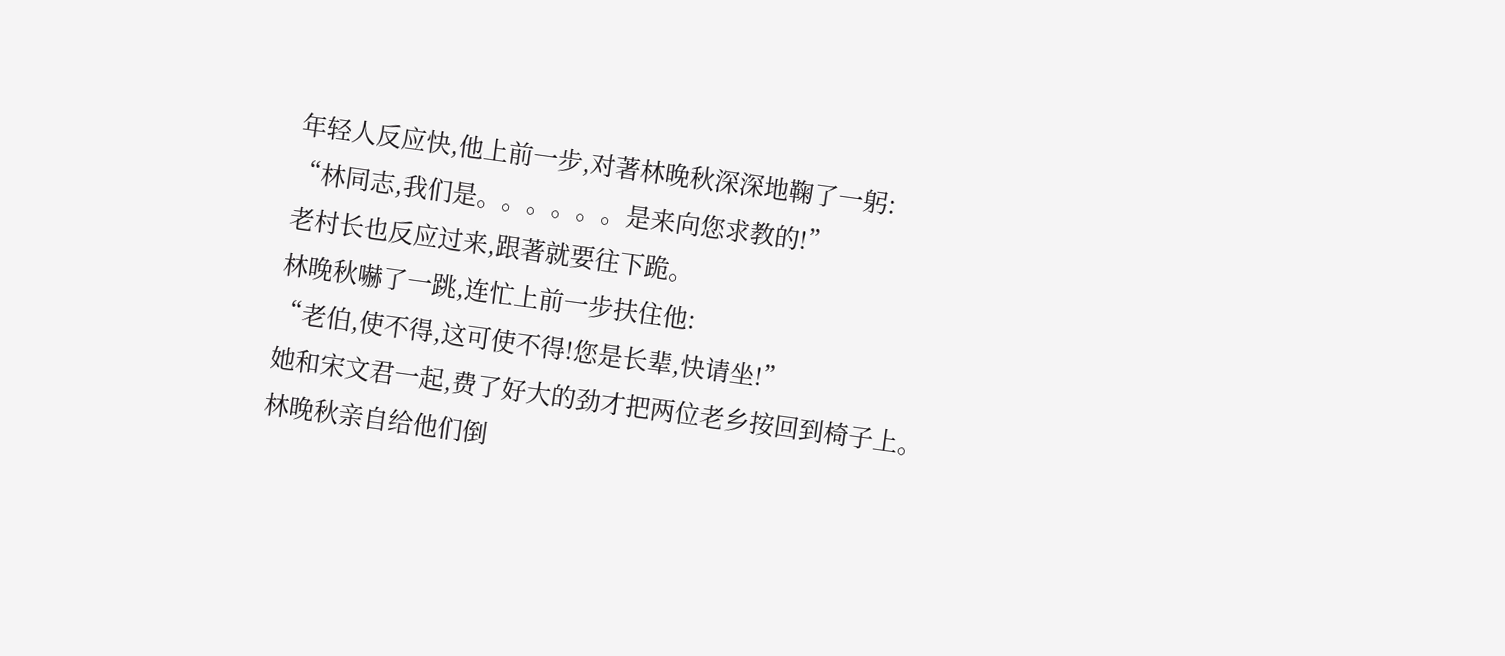年轻人反应快,他上前一步,对著林晚秋深深地鞠了一躬:
“林同志,我们是。。。。。。是来向您求教的!”
老村长也反应过来,跟著就要往下跪。
林晚秋嚇了一跳,连忙上前一步扶住他:
“老伯,使不得,这可使不得!您是长辈,快请坐!”
她和宋文君一起,费了好大的劲才把两位老乡按回到椅子上。
林晚秋亲自给他们倒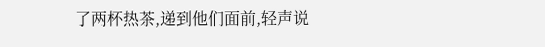了两杯热茶,递到他们面前,轻声说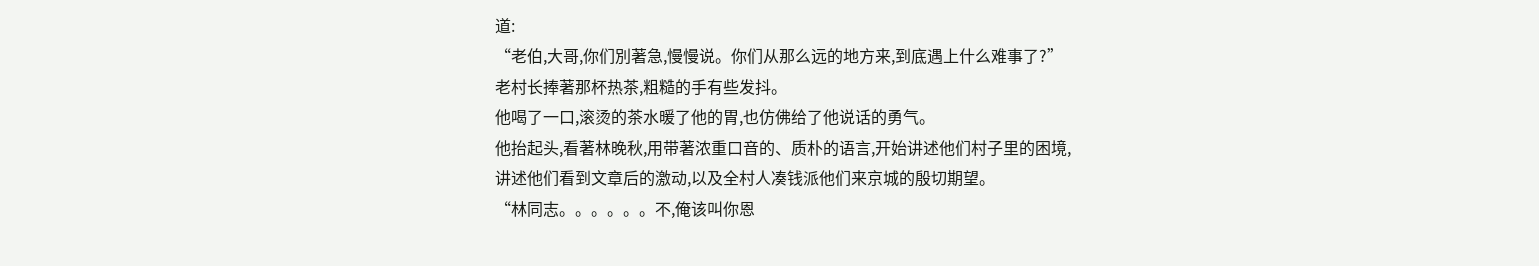道:
“老伯,大哥,你们別著急,慢慢说。你们从那么远的地方来,到底遇上什么难事了?”
老村长捧著那杯热茶,粗糙的手有些发抖。
他喝了一口,滚烫的茶水暖了他的胃,也仿佛给了他说话的勇气。
他抬起头,看著林晚秋,用带著浓重口音的、质朴的语言,开始讲述他们村子里的困境,
讲述他们看到文章后的激动,以及全村人凑钱派他们来京城的殷切期望。
“林同志。。。。。。不,俺该叫你恩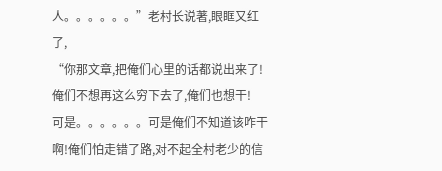人。。。。。。”老村长说著,眼眶又红了,
“你那文章,把俺们心里的话都说出来了!俺们不想再这么穷下去了,俺们也想干!
可是。。。。。。可是俺们不知道该咋干啊!俺们怕走错了路,对不起全村老少的信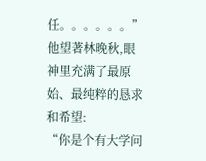任。。。。。。”
他望著林晚秋,眼神里充满了最原始、最纯粹的恳求和希望:
“你是个有大学问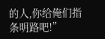的人,你给俺们指条明路吧!”